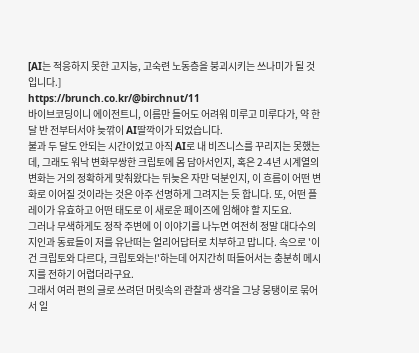[AI는 적응하지 못한 고지능, 고숙련 노동층을 붕괴시키는 쓰나미가 될 것입니다.]
https://brunch.co.kr/@birchnut/11
바이브코딩이니 에이전트니, 이름만 들어도 어려워 미루고 미루다가, 약 한달 반 전부터서야 늦깎이 AI딸깍이가 되었습니다.
불과 두 달도 안되는 시간이었고 아직 AI로 내 비즈니스를 꾸리지는 못했는데, 그래도 워낙 변화무쌍한 크립토에 몸 담아서인지, 혹은 2-4년 시계열의 변화는 거의 정확하게 맞춰왔다는 뒤늦은 자만 덕분인지, 이 흐름이 어떤 변화로 이어질 것이라는 것은 아주 선명하게 그려지는 듯 합니다. 또, 어떤 플레이가 유효하고 어떤 태도로 이 새로운 페이즈에 임해야 할 지도요.
그러나 무색하게도 정작 주변에 이 이야기를 나누면 여전히 정말 대다수의 지인과 동료들이 저를 유난떠는 얼리어답터로 치부하고 맙니다. 속으로 '이건 크립토와 다르다, 크립토와는!'하는데 어지간히 떠들어서는 충분히 메시지를 전하기 어렵더라구요.
그래서 여러 편의 글로 쓰려던 머릿속의 관찰과 생각을 그냥 뭉탱이로 묶어서 일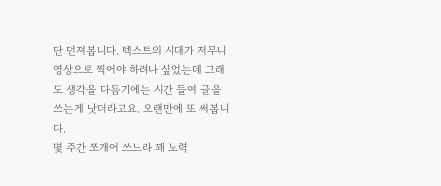단 던져봅니다. 텍스트의 시대가 저무니 영상으로 찍어야 하려나 싶었는데 그래도 생각을 다듬기에는 시간 들여 글을 쓰는게 낫더라고요. 오랜만에 또 써봅니다.
몇 주간 쪼개어 쓰느라 꽤 노력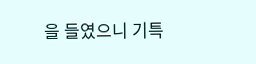을 들였으니 기특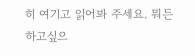히 여기고 읽어봐 주세요. 뭐든 하고싶으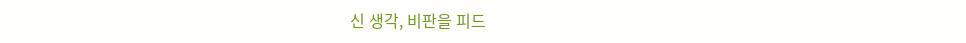신 생각, 비판을 피드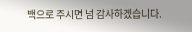백으로 주시면 넘 감사하겠습니다.